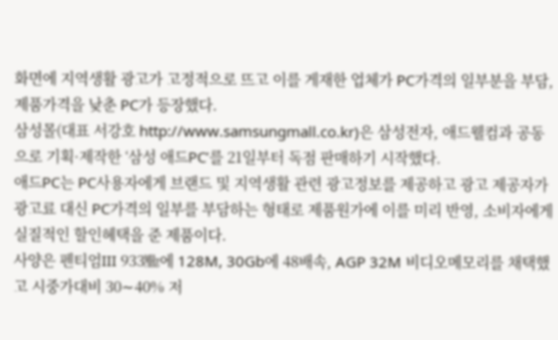화면에 지역생활 광고가 고정적으로 뜨고 이를 게재한 업체가 PC가격의 일부분을 부담, 제품가격을 낮춘 PC가 등장했다.
삼성몰(대표 서강호 http://www.samsungmall.co.kr)은 삼성전자, 애드웰컴과 공동으로 기획·제작한 ‘삼성 애드PC’를 21일부터 독점 판매하기 시작했다.
애드PC는 PC사용자에게 브랜드 및 지역생활 관련 광고정보를 제공하고 광고 제공자가 광고료 대신 PC가격의 일부를 부담하는 형태로 제품원가에 이를 미리 반영, 소비자에게 실질적인 할인혜택을 준 제품이다.
사양은 펜티엄III 933㎒에 128M, 30Gb에 48배속, AGP 32M 비디오메모리를 채택했고 시중가대비 30∼40% 저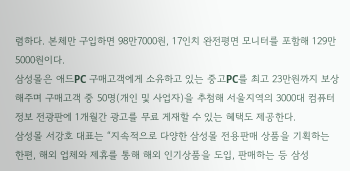렴하다. 본체만 구입하면 98만7000원, 17인치 완전평면 모니터를 포함해 129만5000원이다.
삼성몰은 애드PC 구매고객에게 소유하고 있는 중고PC를 최고 23만원까지 보상해주며 구매고객 중 50명(개인 및 사업자)을 추첨해 서울지역의 3000대 컴퓨터 정보 전광판에 1개월간 광고를 무료 게재할 수 있는 혜택도 제공한다.
삼성몰 서강호 대표는 “지속적으로 다양한 삼성몰 전용판매 상품을 기획하는 한편, 해외 업체와 제휴를 통해 해외 인기상품을 도입, 판매하는 등 삼성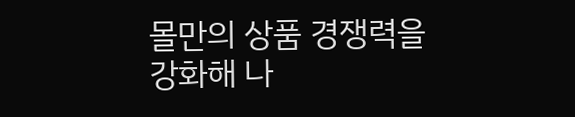몰만의 상품 경쟁력을 강화해 나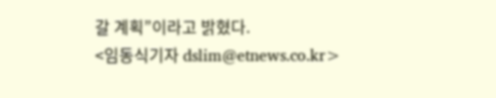갈 계획”이라고 밝혔다.
<임동식기자 dslim@etnews.co.kr>